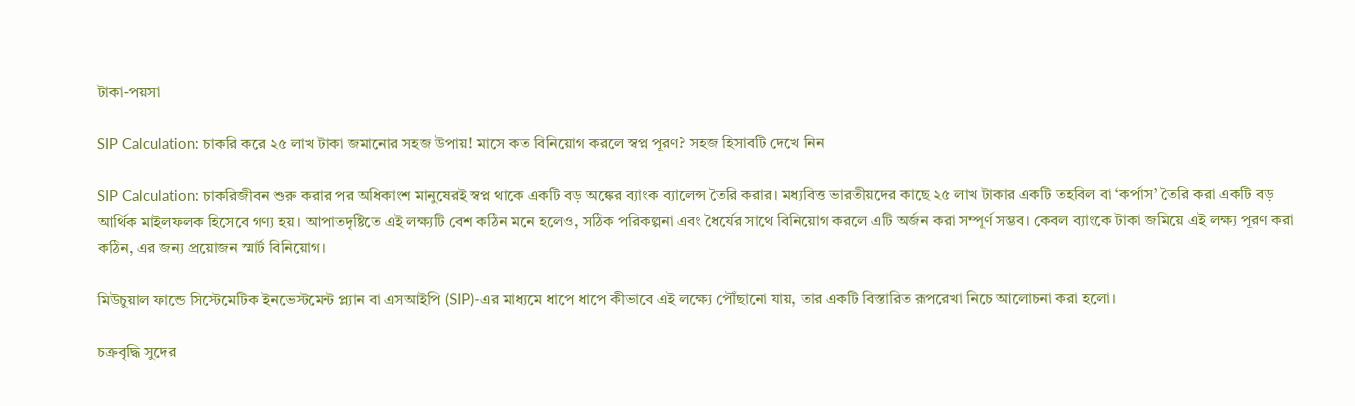টাকা-পয়সা

SIP Calculation: চাকরি করে ২৫ লাখ টাকা জমানোর সহজ উপায়! মাসে কত বিনিয়োগ করলে স্বপ্ন পূরণ? সহজ হিসাবটি দেখে নিন

SIP Calculation: চাকরিজীবন শুরু করার পর অধিকাংশ মানুষেরই স্বপ্ন থাকে একটি বড় অঙ্কের ব্যাংক ব্যালেন্স তৈরি করার। মধ্যবিত্ত ভারতীয়দের কাছে ২৫ লাখ টাকার একটি তহবিল বা ‘কর্পাস’ তৈরি করা একটি বড় আর্থিক মাইলফলক হিসেবে গণ্য হয়। আপাতদৃষ্টিতে এই লক্ষ্যটি বেশ কঠিন মনে হলেও, সঠিক পরিকল্পনা এবং ধৈর্যের সাথে বিনিয়োগ করলে এটি অর্জন করা সম্পূর্ণ সম্ভব। কেবল ব্যাংকে টাকা জমিয়ে এই লক্ষ্য পূরণ করা কঠিন, এর জন্য প্রয়োজন স্মার্ট বিনিয়োগ।

মিউচুয়াল ফান্ডে সিস্টেমেটিক ইনভেস্টমেন্ট প্ল্যান বা এসআইপি (SIP)-এর মাধ্যমে ধাপে ধাপে কীভাবে এই লক্ষ্যে পৌঁছানো যায়, তার একটি বিস্তারিত রূপরেখা নিচে আলোচনা করা হলো।

চক্রবৃদ্ধি সুদের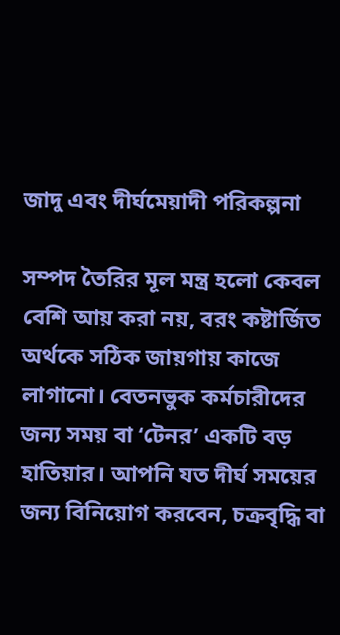জাদু এবং দীর্ঘমেয়াদী পরিকল্পনা

সম্পদ তৈরির মূল মন্ত্র হলো কেবল বেশি আয় করা নয়, বরং কষ্টার্জিত অর্থকে সঠিক জায়গায় কাজে লাগানো। বেতনভুক কর্মচারীদের জন্য সময় বা ‘টেনর’ একটি বড় হাতিয়ার। আপনি যত দীর্ঘ সময়ের জন্য বিনিয়োগ করবেন, চক্রবৃদ্ধি বা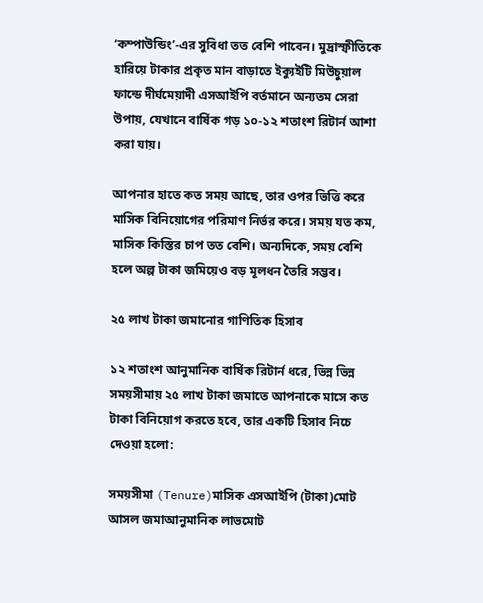‘কম্পাউন্ডিং’-এর সুবিধা তত বেশি পাবেন। মুদ্রাস্ফীতিকে হারিয়ে টাকার প্রকৃত মান বাড়াতে ইক্যুইটি মিউচুয়াল ফান্ডে দীর্ঘমেয়াদী এসআইপি বর্তমানে অন্যতম সেরা উপায়, যেখানে বার্ষিক গড় ১০-১২ শতাংশ রিটার্ন আশা করা যায়।

আপনার হাতে কত সময় আছে, তার ওপর ভিত্তি করে মাসিক বিনিয়োগের পরিমাণ নির্ভর করে। সময় যত কম, মাসিক কিস্তির চাপ তত বেশি। অন্যদিকে, সময় বেশি হলে অল্প টাকা জমিয়েও বড় মূলধন তৈরি সম্ভব।

২৫ লাখ টাকা জমানোর গাণিতিক হিসাব

১২ শতাংশ আনুমানিক বার্ষিক রিটার্ন ধরে, ভিন্ন ভিন্ন সময়সীমায় ২৫ লাখ টাকা জমাতে আপনাকে মাসে কত টাকা বিনিয়োগ করতে হবে, তার একটি হিসাব নিচে দেওয়া হলো:

সময়সীমা (Tenure)মাসিক এসআইপি (টাকা)মোট আসল জমাআনুমানিক লাভমোট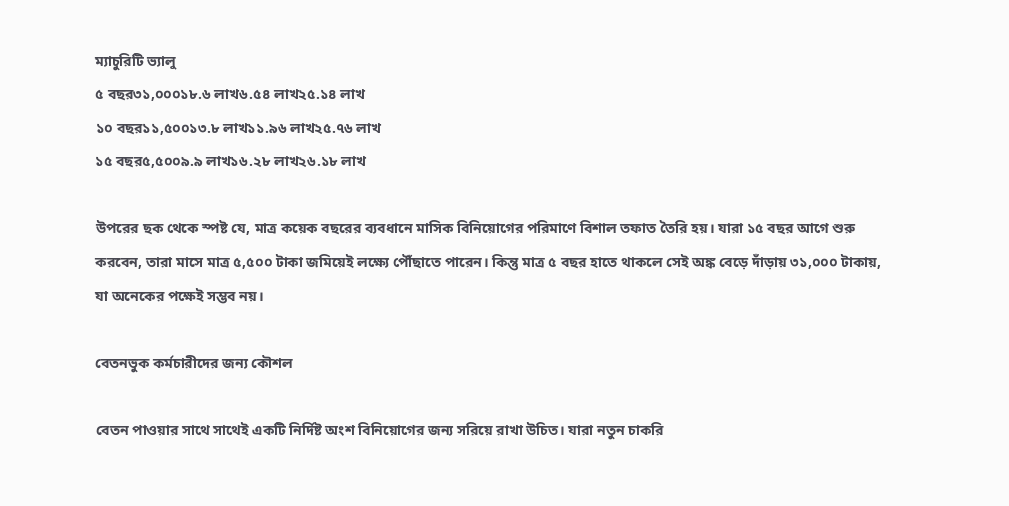ম্যাচুরিটি ভ্যালু
৫ বছর৩১,০০০১৮.৬ লাখ৬.৫৪ লাখ২৫.১৪ লাখ
১০ বছর১১,৫০০১৩.৮ লাখ১১.৯৬ লাখ২৫.৭৬ লাখ
১৫ বছর৫,৫০০৯.৯ লাখ১৬.২৮ লাখ২৬.১৮ লাখ

উপরের ছক থেকে স্পষ্ট যে, মাত্র কয়েক বছরের ব্যবধানে মাসিক বিনিয়োগের পরিমাণে বিশাল তফাত তৈরি হয়। যারা ১৫ বছর আগে শুরু করবেন, তারা মাসে মাত্র ৫,৫০০ টাকা জমিয়েই লক্ষ্যে পৌঁছাতে পারেন। কিন্তু মাত্র ৫ বছর হাতে থাকলে সেই অঙ্ক বেড়ে দাঁড়ায় ৩১,০০০ টাকায়, যা অনেকের পক্ষেই সম্ভব নয়।

বেতনভুক কর্মচারীদের জন্য কৌশল

বেতন পাওয়ার সাথে সাথেই একটি নির্দিষ্ট অংশ বিনিয়োগের জন্য সরিয়ে রাখা উচিত। যারা নতুন চাকরি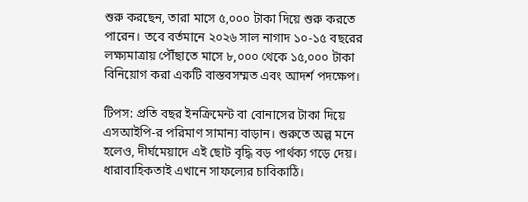শুরু করছেন, তারা মাসে ৫,০০০ টাকা দিয়ে শুরু করতে পারেন। তবে বর্তমানে ২০২৬ সাল নাগাদ ১০-১৫ বছরের লক্ষ্যমাত্রায় পৌঁছাতে মাসে ৮,০০০ থেকে ১৫,০০০ টাকা বিনিয়োগ করা একটি বাস্তবসম্মত এবং আদর্শ পদক্ষেপ।

টিপস: প্রতি বছর ইনক্রিমেন্ট বা বোনাসের টাকা দিয়ে এসআইপি-র পরিমাণ সামান্য বাড়ান। শুরুতে অল্প মনে হলেও, দীর্ঘমেয়াদে এই ছোট বৃদ্ধি বড় পার্থক্য গড়ে দেয়। ধারাবাহিকতাই এখানে সাফল্যের চাবিকাঠি।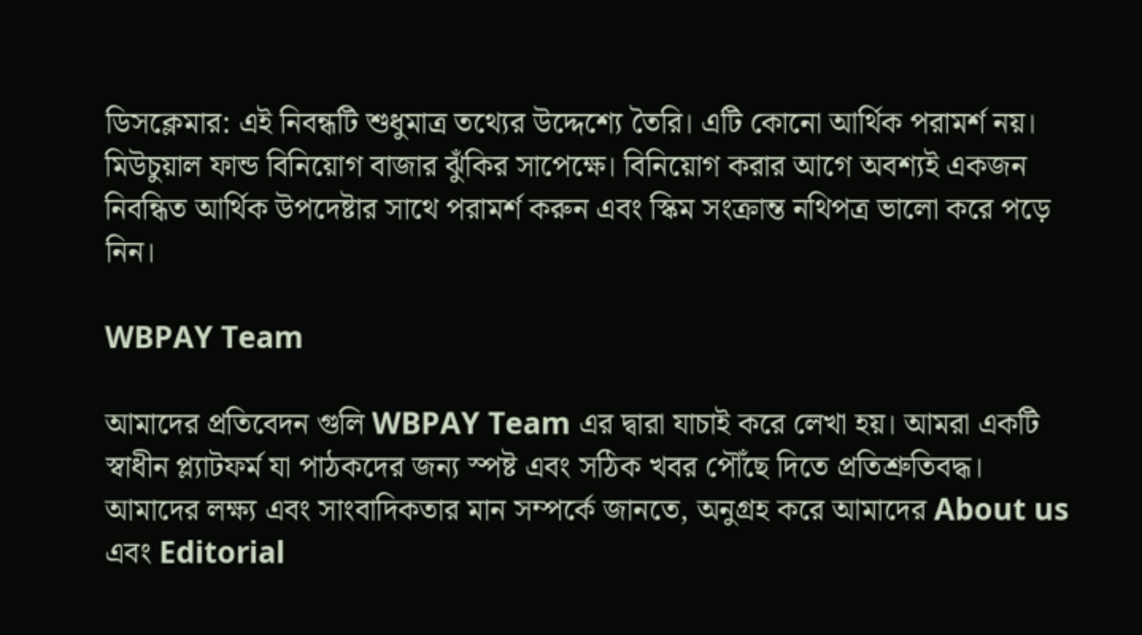ডিসক্লেমার: এই নিবন্ধটি শুধুমাত্র তথ্যের উদ্দেশ্যে তৈরি। এটি কোনো আর্থিক পরামর্শ নয়। মিউচুয়াল ফান্ড বিনিয়োগ বাজার ঝুঁকির সাপেক্ষে। বিনিয়োগ করার আগে অবশ্যই একজন নিবন্ধিত আর্থিক উপদেষ্টার সাথে পরামর্শ করুন এবং স্কিম সংক্রান্ত নথিপত্র ভালো করে পড়ে নিন।

WBPAY Team

আমাদের প্রতিবেদন গুলি WBPAY Team এর দ্বারা যাচাই করে লেখা হয়। আমরা একটি স্বাধীন প্ল্যাটফর্ম যা পাঠকদের জন্য স্পষ্ট এবং সঠিক খবর পৌঁছে দিতে প্রতিশ্রুতিবদ্ধ। আমাদের লক্ষ্য এবং সাংবাদিকতার মান সম্পর্কে জানতে, অনুগ্রহ করে আমাদের About us এবং Editorial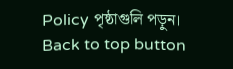Policy পৃষ্ঠাগুলি পড়ুন।
Back to top button